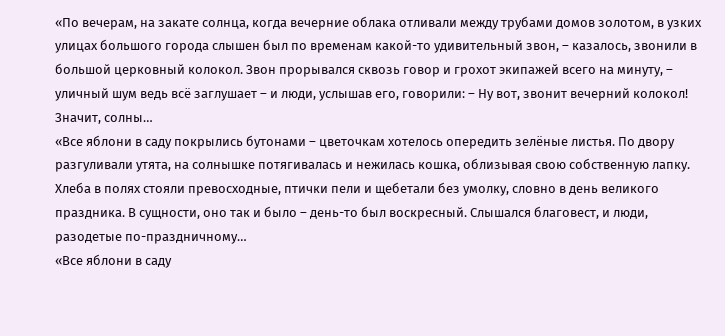«По вечерам, на закате солнца, когда вечерние облака отливали между трубами домов золотом, в узких улицах большого города слышен был по временам какой-то удивительный звон, – казалось, звонили в большой церковный колокол. Звон прорывался сквозь говор и грохот экипажей всего на минуту, – уличный шум ведь всё заглушает – и люди, услышав его, говорили: – Ну вот, звонит вечерний колокол! Значит, солны…
«Все яблони в саду покрылись бутонами – цветочкам хотелось опередить зелёные листья. По двору разгуливали утята, на солнышке потягивалась и нежилась кошка, облизывая свою собственную лапку. Хлеба в полях стояли превосходные, птички пели и щебетали без умолку, словно в день великого праздника. В сущности, оно так и было – день-то был воскресный. Слышался благовест, и люди, разодетые по-праздничному…
«Все яблони в саду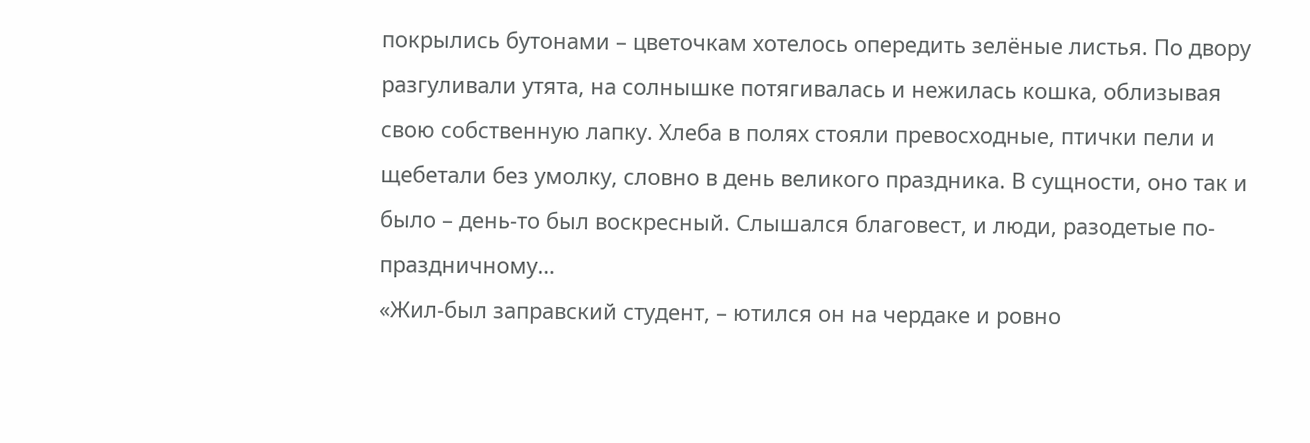покрылись бутонами – цветочкам хотелось опередить зелёные листья. По двору разгуливали утята, на солнышке потягивалась и нежилась кошка, облизывая свою собственную лапку. Хлеба в полях стояли превосходные, птички пели и щебетали без умолку, словно в день великого праздника. В сущности, оно так и было – день-то был воскресный. Слышался благовест, и люди, разодетые по-праздничному…
«Жил-был заправский студент, – ютился он на чердаке и ровно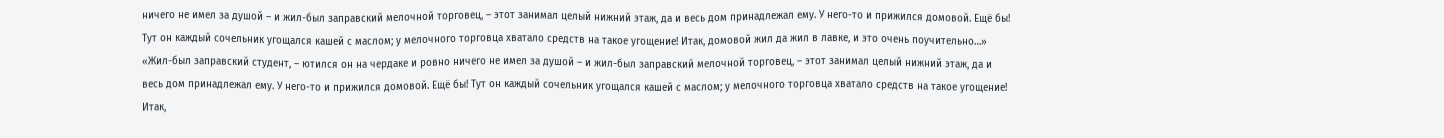ничего не имел за душой – и жил-был заправский мелочной торговец, – этот занимал целый нижний этаж, да и весь дом принадлежал ему. У него-то и прижился домовой. Ещё бы! Тут он каждый сочельник угощался кашей с маслом; у мелочного торговца хватало средств на такое угощение! Итак, домовой жил да жил в лавке, и это очень поучительно…»
«Жил-был заправский студент, – ютился он на чердаке и ровно ничего не имел за душой – и жил-был заправский мелочной торговец, – этот занимал целый нижний этаж, да и весь дом принадлежал ему. У него-то и прижился домовой. Ещё бы! Тут он каждый сочельник угощался кашей с маслом; у мелочного торговца хватало средств на такое угощение! Итак,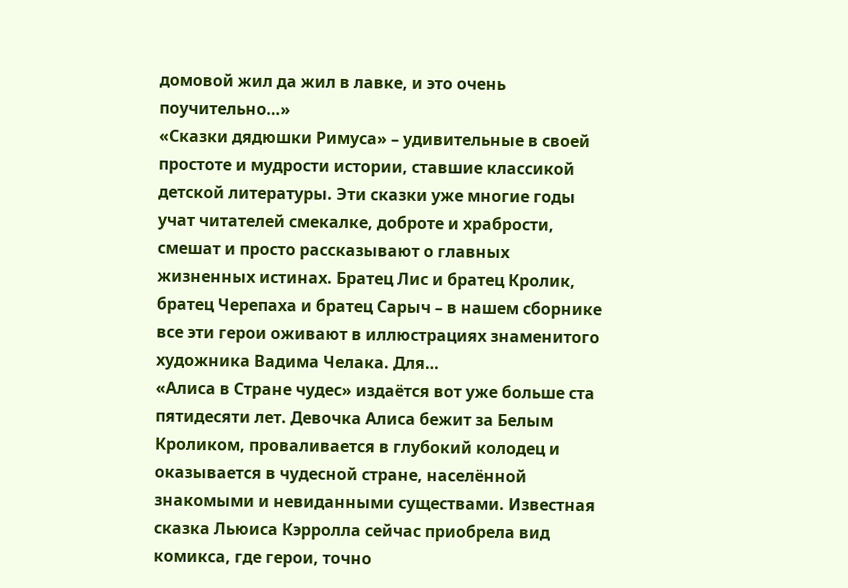домовой жил да жил в лавке, и это очень поучительно…»
«Сказки дядюшки Римуса» – удивительные в своей простоте и мудрости истории, ставшие классикой детской литературы. Эти сказки уже многие годы учат читателей смекалке, доброте и храбрости, смешат и просто рассказывают о главных жизненных истинах. Братец Лис и братец Кролик, братец Черепаха и братец Сарыч – в нашем сборнике все эти герои оживают в иллюстрациях знаменитого художника Вадима Челака. Для…
«Алиса в Стране чудес» издаётся вот уже больше ста пятидесяти лет. Девочка Алиса бежит за Белым Кроликом, проваливается в глубокий колодец и оказывается в чудесной стране, населённой знакомыми и невиданными существами. Известная сказка Льюиса Кэрролла сейчас приобрела вид комикса, где герои, точно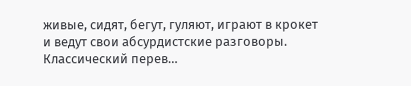живые, сидят, бегут, гуляют, играют в крокет и ведут свои абсурдистские разговоры. Классический перев…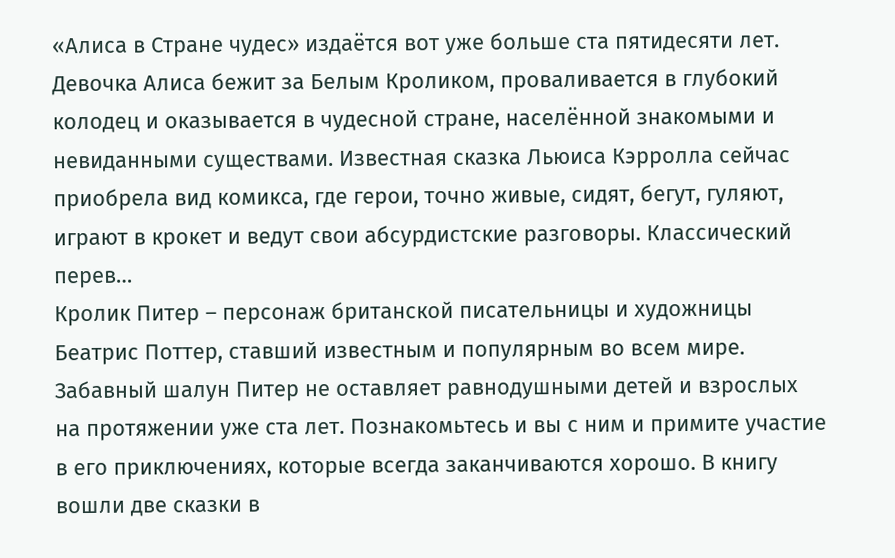«Алиса в Стране чудес» издаётся вот уже больше ста пятидесяти лет. Девочка Алиса бежит за Белым Кроликом, проваливается в глубокий колодец и оказывается в чудесной стране, населённой знакомыми и невиданными существами. Известная сказка Льюиса Кэрролла сейчас приобрела вид комикса, где герои, точно живые, сидят, бегут, гуляют, играют в крокет и ведут свои абсурдистские разговоры. Классический перев…
Кролик Питер – персонаж британской писательницы и художницы Беатрис Поттер, ставший известным и популярным во всем мире. Забавный шалун Питер не оставляет равнодушными детей и взрослых на протяжении уже ста лет. Познакомьтесь и вы с ним и примите участие в его приключениях, которые всегда заканчиваются хорошо. В книгу вошли две сказки в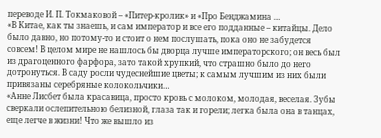переводе И. П. Токмаковой – «Питер-кролик» и «Про Бенджамина …
«В Китае, как ты знаешь, и сам император и все его подданные – китайцы. Дело было давно, но потому-то и стоит о нем послушать, пока оно не забудется совсем! В целом мире не нашлось бы дворца лучше императорского; он весь был из драгоценного фарфора, зато такой хрупкий, что страшно было до него дотронуться. В саду росли чудеснейшие цветы; к самым лучшим из них были привязаны серебряные колокольчики…
«Анне Лисбет была красавица, просто кровь с молоком, молодая, веселая. Зубы сверкали ослепительною белизной, глаза так и горели; легка была она в танцах, еще легче в жизни! Что же вышло из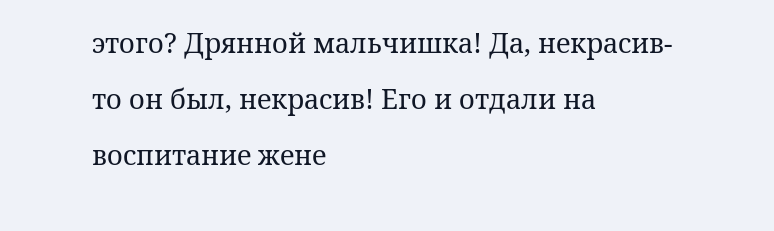этого? Дрянной мальчишка! Да, некрасив-то он был, некрасив! Его и отдали на воспитание жене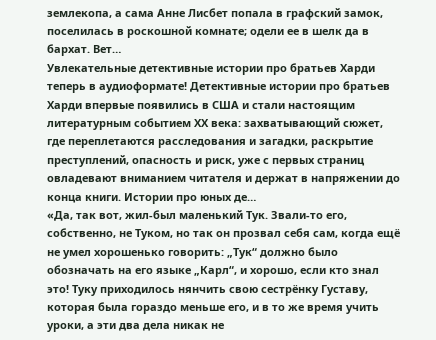землекопа, а сама Анне Лисбет попала в графский замок, поселилась в роскошной комнате; одели ее в шелк да в бархат. Вет…
Увлекательные детективные истории про братьев Харди теперь в аудиоформате! Детективные истории про братьев Харди впервые появились в США и стали настоящим литературным событием ХХ века: захватывающий сюжет, где переплетаются расследования и загадки, раскрытие преступлений, опасность и риск, уже с первых страниц овладевают вниманием читателя и держат в напряжении до конца книги. Истории про юных де…
«Да, так вот, жил-был маленький Тук. Звали-то его, собственно, не Туком, но так он прозвал себя сам, когда ещё не умел хорошенько говорить: „Тук“ должно было обозначать на его языке „Карл“, и хорошо, если кто знал это! Туку приходилось нянчить свою сестрёнку Густаву, которая была гораздо меньше его, и в то же время учить уроки, а эти два дела никак не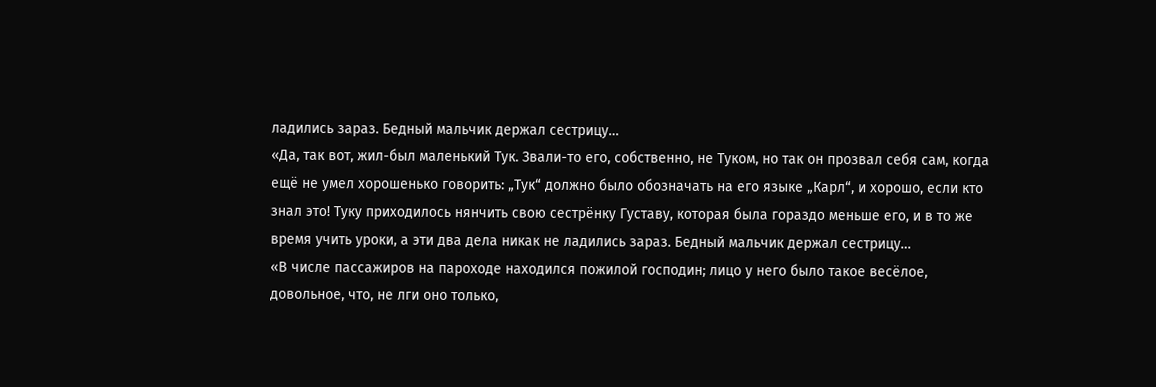ладились зараз. Бедный мальчик держал сестрицу…
«Да, так вот, жил-был маленький Тук. Звали-то его, собственно, не Туком, но так он прозвал себя сам, когда ещё не умел хорошенько говорить: „Тук“ должно было обозначать на его языке „Карл“, и хорошо, если кто знал это! Туку приходилось нянчить свою сестрёнку Густаву, которая была гораздо меньше его, и в то же время учить уроки, а эти два дела никак не ладились зараз. Бедный мальчик держал сестрицу…
«В числе пассажиров на пароходе находился пожилой господин; лицо у него было такое весёлое, довольное, что, не лги оно только,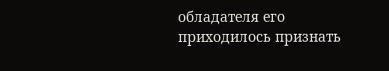обладателя его приходилось признать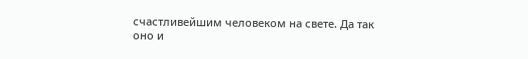счастливейшим человеком на свете. Да так оно и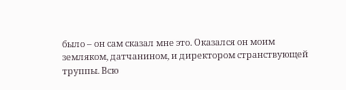было – он сам сказал мне это. Оказался он моим земляком, датчанином, и директором странствующей труппы. Всю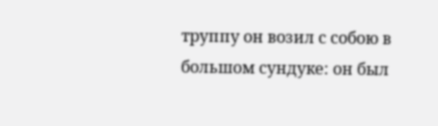труппу он возил с собою в большом сундуке: он был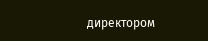директором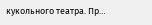кукольного театра. Пр…